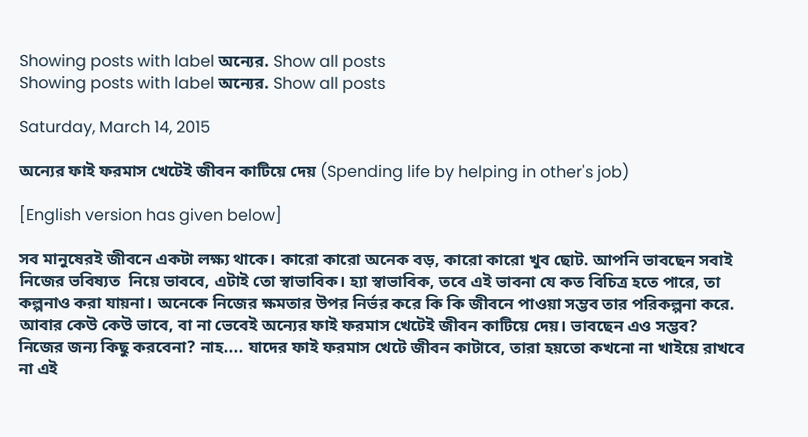Showing posts with label অন্যের. Show all posts
Showing posts with label অন্যের. Show all posts

Saturday, March 14, 2015

অন্যের ফাই ফরমাস খেটেই জীবন কাটিয়ে দেয় (Spending life by helping in other's job)

[English version has given below]

সব মানুষেরই জীবনে একটা লক্ষ্য থাকে। কারো কারো অনেক বড়, কারো কারো খুব ছোট. আপনি ভাবছেন সবাই নিজের ভবিষ্যত  নিয়ে ভাববে, এটাই তো স্বাভাবিক। হ্যা স্বাভাবিক, তবে এই ভাবনা যে কত বিচিত্র হতে পারে, তা কল্পনাও করা যায়না। অনেকে নিজের ক্ষমতার উপর নির্ভর করে কি কি জীবনে পাওয়া সম্ভব তার পরিকল্পনা করে. আবার কেউ কেউ ভাবে, বা না ভেবেই অন্যের ফাই ফরমাস খেটেই জীবন কাটিয়ে দেয়। ভাবছেন এও সম্ভব? নিজের জন্য কিছু করবেনা? নাহ.... যাদের ফাই ফরমাস খেটে জীবন কাটাবে, তারা হয়তো কখনো না খাইয়ে রাখবে না এই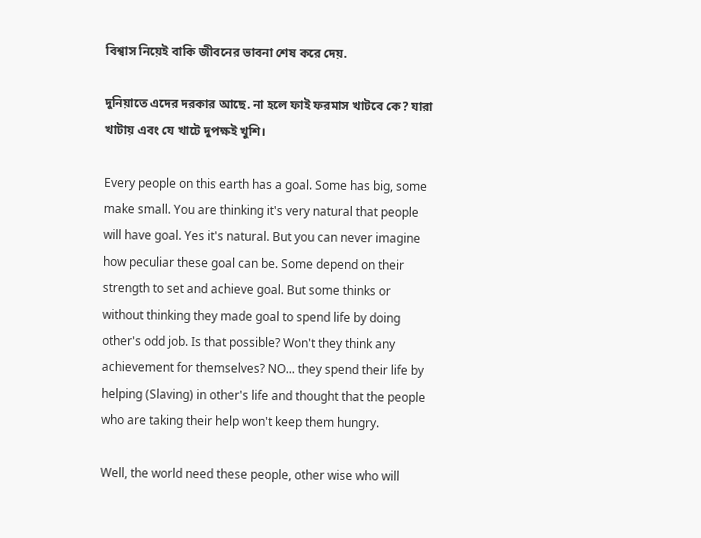বিশ্বাস নিয়েই বাকি জীবনের ভাবনা শেষ করে দেয়.

দুনিয়াতে এদের দরকার আছে. না হলে ফাই ফরমাস খাটবে কে? যারা খাটায় এবং যে খাটে দুপক্ষই খুশি।

Every people on this earth has a goal. Some has big, some make small. You are thinking it's very natural that people will have goal. Yes it's natural. But you can never imagine how peculiar these goal can be. Some depend on their strength to set and achieve goal. But some thinks or without thinking they made goal to spend life by doing other's odd job. Is that possible? Won't they think any achievement for themselves? NO... they spend their life by helping (Slaving) in other's life and thought that the people who are taking their help won't keep them hungry.

Well, the world need these people, other wise who will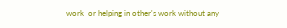work  or helping in other's work without any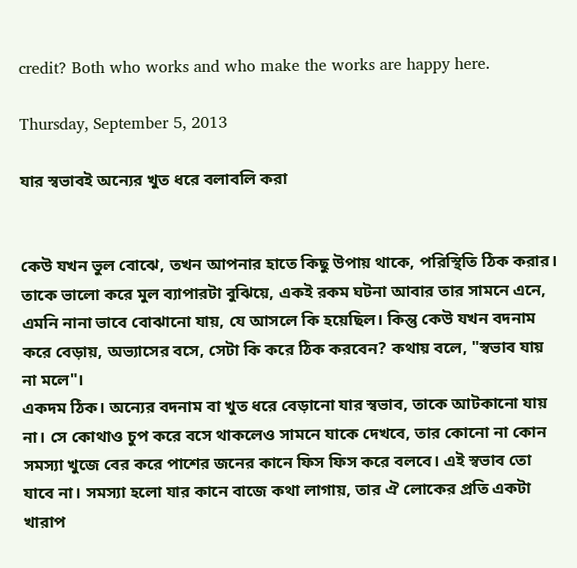credit? Both who works and who make the works are happy here.

Thursday, September 5, 2013

যার স্বভাবই অন্যের খুত ধরে বলাবলি করা


কেউ যখন ভুল বোঝে, তখন আপনার হাতে কিছু উপায় থাকে, পরিস্থিতি ঠিক করার। তাকে ভালো করে মুল ব্যাপারটা বুঝিয়ে, একই রকম ঘটনা আবার তার সামনে এনে, এমনি নানা ভাবে বোঝানো যায়, যে আসলে কি হয়েছিল। কিন্তু কেউ যখন বদনাম করে বেড়ায়, অভ্যাসের বসে, সেটা কি করে ঠিক করবেন? কথায় বলে, "স্বভাব যায় না মলে"।
একদম ঠিক। অন্যের বদনাম বা খুত ধরে বেড়ানো যার স্বভাব, তাকে আটকানো যায় না। সে কোথাও চুপ করে বসে থাকলেও সামনে যাকে দেখবে, তার কোনো না কোন সমস্যা খুজে বের করে পাশের জনের কানে ফিস ফিস করে বলবে। এই স্বভাব তো যাবে না। সমস্যা হলো যার কানে বাজে কথা লাগায়, তার ঐ লোকের প্রতি একটা খারাপ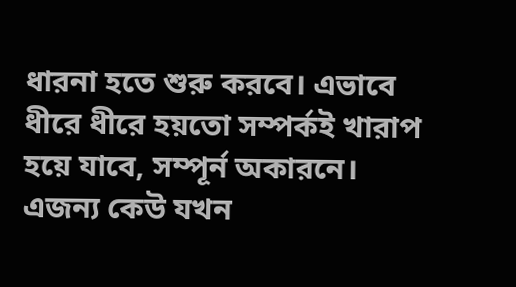ধারনা হতে শুরু করবে। এভাবে ধীরে ধীরে হয়তো সম্পর্কই খারাপ হয়ে যাবে, সম্পূর্ন অকারনে। এজন্য কেউ যখন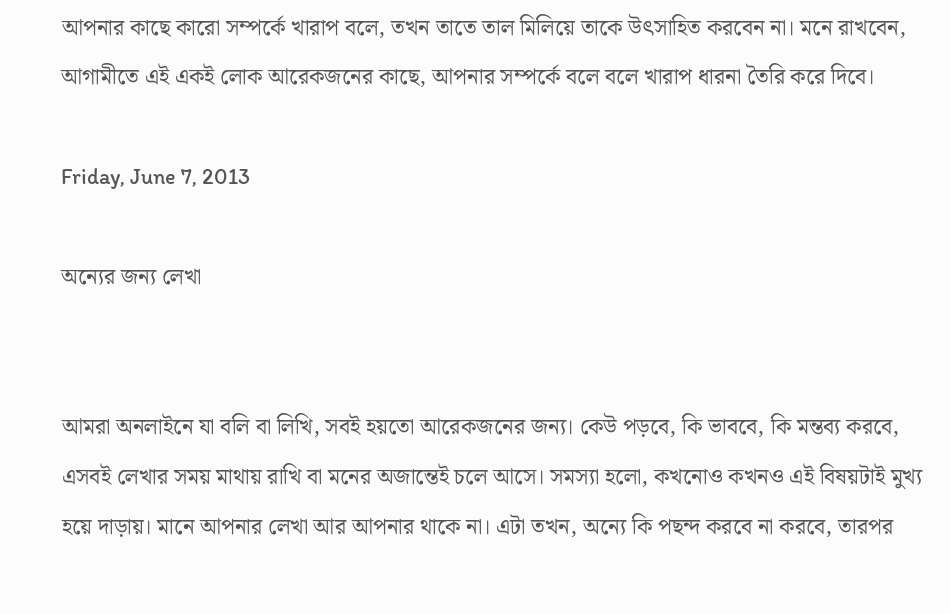আপনার কাছে কারো সম্পর্কে খারাপ বলে, তখন তাতে তাল মিলিয়ে তাকে উৎসাহিত করবেন না। মনে রাখবেন, আগামীতে এই একই লোক আরেকজনের কাছে, আপনার সম্পর্কে বলে বলে খারাপ ধারনা তৈরি করে দিবে।

Friday, June 7, 2013

অন্যের জন্য লেখা


আমরা অনলাইনে যা বলি বা লিখি, সবই হয়তো আরেকজনের জন্য। কেউ পড়বে, কি ভাববে, কি মন্তব্য করবে, এসবই লেখার সময় মাথায় রাখি বা মনের অজান্তেই চলে আসে। সমস্যা হলো, কখনোও কখনও এই বিষয়টাই মুখ্য হয়ে দাড়ায়। মানে আপনার লেখা আর আপনার থাকে না। এটা তখন, অন্যে কি পছন্দ করবে না করবে, তারপর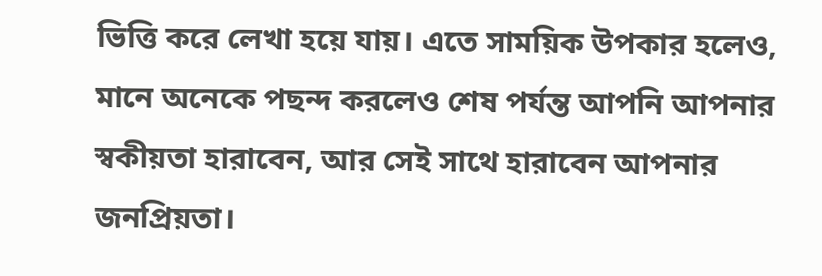ভিত্তি করে লেখা হয়ে যায়। এতে সাময়িক উপকার হলেও, মানে অনেকে পছন্দ করলেও শেষ পর্যন্ত আপনি আপনার স্বকীয়তা হারাবেন, আর সেই সাথে হারাবেন আপনার জনপ্রিয়তা।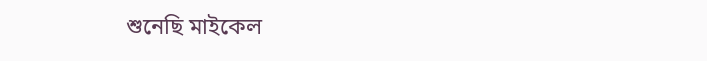শুনেছি মাইকেল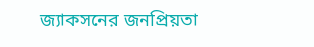জ্যাকসনের জনপ্রিয়তা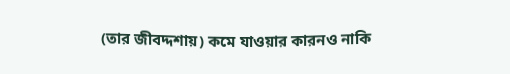(তার জীবদ্দশায়) কমে যাওয়ার কারনও নাকি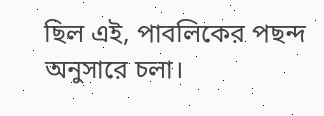ছিল এই, পাবলিকের পছন্দ অনুসারে চলা।